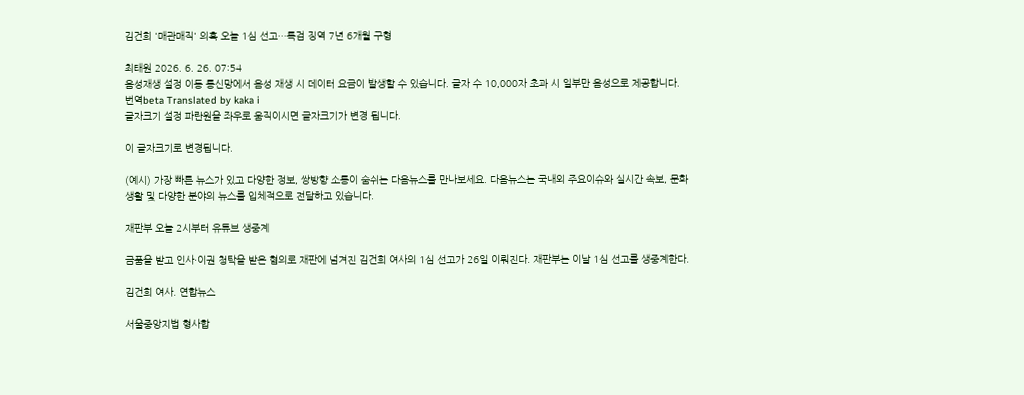김건희 '매관매직' 의혹 오늘 1심 선고…특검 징역 7년 6개월 구형

최태원 2026. 6. 26. 07:54
음성재생 설정 이동 통신망에서 음성 재생 시 데이터 요금이 발생할 수 있습니다. 글자 수 10,000자 초과 시 일부만 음성으로 제공합니다.
번역beta Translated by kaka i
글자크기 설정 파란원을 좌우로 움직이시면 글자크기가 변경 됩니다.

이 글자크기로 변경됩니다.

(예시) 가장 빠른 뉴스가 있고 다양한 정보, 쌍방향 소통이 숨쉬는 다음뉴스를 만나보세요. 다음뉴스는 국내외 주요이슈와 실시간 속보, 문화생활 및 다양한 분야의 뉴스를 입체적으로 전달하고 있습니다.

재판부 오늘 2시부터 유튜브 생중계

금품을 받고 인사·이권 청탁을 받은 혐의로 재판에 넘겨진 김건희 여사의 1심 선고가 26일 이뤄진다. 재판부는 이날 1심 선고를 생중계한다.

김건희 여사. 연합뉴스

서울중앙지법 형사합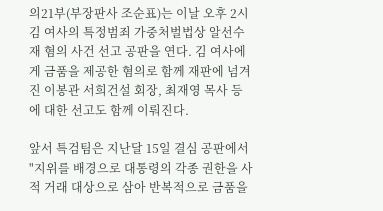의21부(부장판사 조순표)는 이날 오후 2시 김 여사의 특정범죄 가중처벌법상 알선수재 혐의 사건 선고 공판을 연다. 김 여사에게 금품을 제공한 혐의로 함께 재판에 넘겨진 이봉관 서희건설 회장, 최재영 목사 등에 대한 선고도 함께 이뤄진다.

앞서 특검팀은 지난달 15일 결심 공판에서 "지위를 배경으로 대통령의 각종 권한을 사적 거래 대상으로 삼아 반복적으로 금품을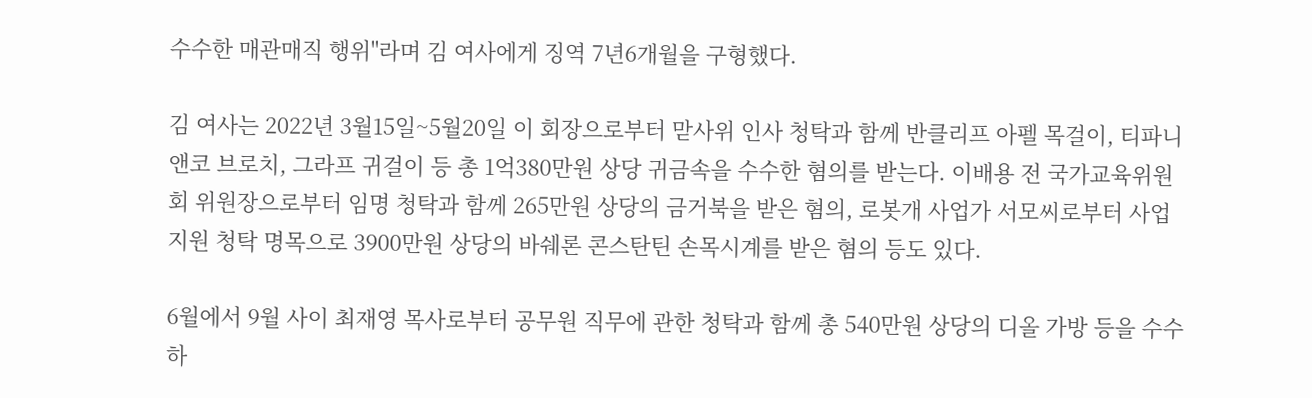수수한 매관매직 행위"라며 김 여사에게 징역 7년6개월을 구형했다.

김 여사는 2022년 3월15일~5월20일 이 회장으로부터 맏사위 인사 청탁과 함께 반클리프 아펠 목걸이, 티파니앤코 브로치, 그라프 귀걸이 등 총 1억380만원 상당 귀금속을 수수한 혐의를 받는다. 이배용 전 국가교육위원회 위원장으로부터 임명 청탁과 함께 265만원 상당의 금거북을 받은 혐의, 로봇개 사업가 서모씨로부터 사업 지원 청탁 명목으로 3900만원 상당의 바쉐론 콘스탄틴 손목시계를 받은 혐의 등도 있다.

6월에서 9월 사이 최재영 목사로부터 공무원 직무에 관한 청탁과 함께 총 540만원 상당의 디올 가방 등을 수수하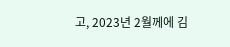고, 2023년 2월께에 김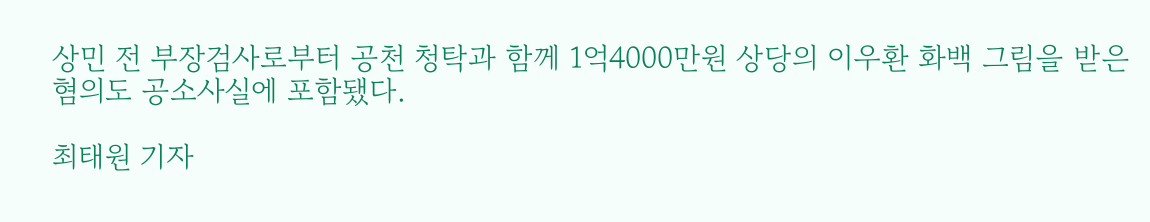상민 전 부장검사로부터 공천 청탁과 함께 1억4000만원 상당의 이우환 화백 그림을 받은 혐의도 공소사실에 포함됐다.

최태원 기자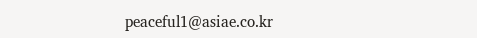peaceful1@asiae.co.kr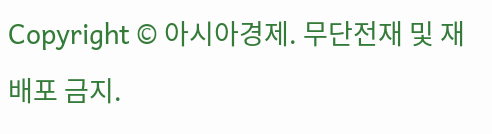Copyright © 아시아경제. 무단전재 및 재배포 금지.